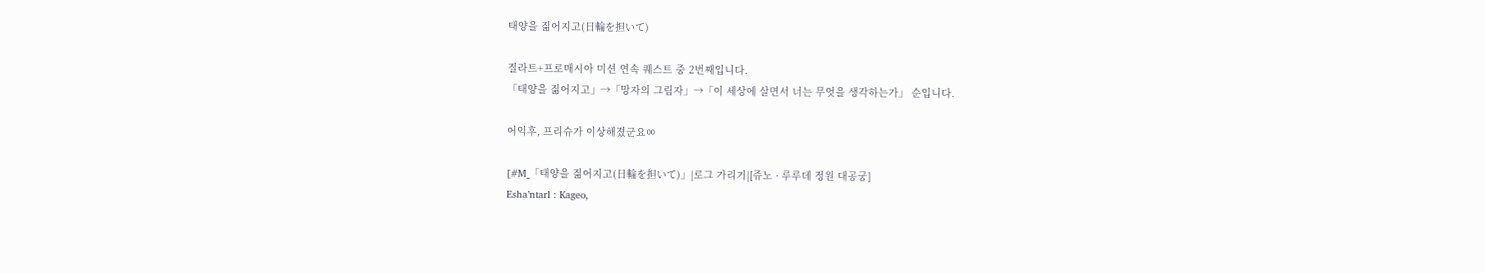태양을 짊어지고(日輪を担いて)

질라트+프로매시아 미션 연속 퀘스트 중 2번째입니다.
「태양을 짊어지고」→「망자의 그림자」→「이 세상에 살면서 너는 무엇을 생각하는가」 순입니다.

어익후, 프리슈가 이상해졌군요ㆀ

[#M_「태양을 짊어지고(日輪を担いて)」|로그 가리기|[쥬노 · 루루데 정원 대공궁]
Esha’ntarl : Kageo,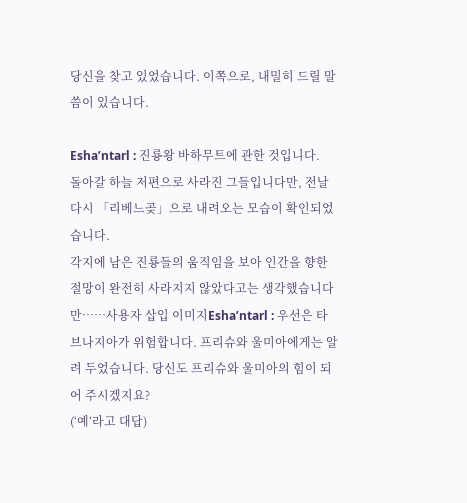당신을 찾고 있었습니다. 이쪽으로, 내밀히 드릴 말씀이 있습니다.

Esha’ntarl : 진룡왕 바하무트에 관한 것입니다.
돌아갈 하늘 저편으로 사라진 그들입니다만, 전날 다시 「리베느곶」으로 내려오는 모습이 확인되었습니다.
각지에 남은 진룡들의 움직임을 보아 인간을 향한 절망이 완전히 사라지지 않았다고는 생각했습니다만……사용자 삽입 이미지Esha’ntarl : 우선은 타브나지아가 위험합니다. 프리슈와 울미아에게는 알려 두었습니다. 당신도 프리슈와 울미아의 힘이 되어 주시겠지요?
(‘예’라고 대답)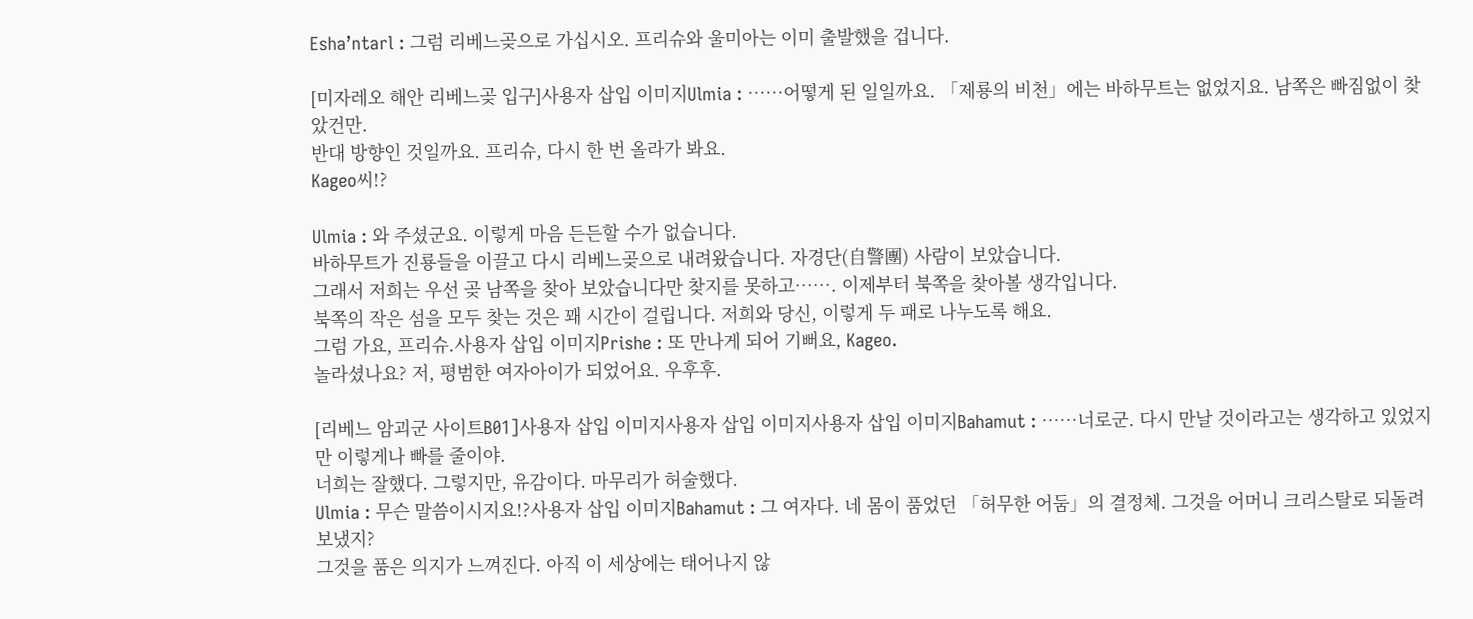Esha’ntarl : 그럼 리베느곶으로 가십시오. 프리슈와 울미아는 이미 출발했을 겁니다.

[미자레오 해안 리베느곶 입구]사용자 삽입 이미지Ulmia : ……어떻게 된 일일까요. 「제룡의 비천」에는 바하무트는 없었지요. 남쪽은 빠짐없이 찾았건만.
반대 방향인 것일까요. 프리슈, 다시 한 번 올라가 봐요.
Kageo씨!?

Ulmia : 와 주셨군요. 이렇게 마음 든든할 수가 없습니다.
바하무트가 진룡들을 이끌고 다시 리베느곶으로 내려왔습니다. 자경단(自警團) 사람이 보았습니다.
그래서 저희는 우선 곶 남쪽을 찾아 보았습니다만 찾지를 못하고……. 이제부터 북쪽을 찾아볼 생각입니다.
북쪽의 작은 섬을 모두 찾는 것은 꽤 시간이 걸립니다. 저희와 당신, 이렇게 두 패로 나누도록 해요.
그럼 가요, 프리슈.사용자 삽입 이미지Prishe : 또 만나게 되어 기뻐요, Kageo.
놀라셨나요? 저, 평범한 여자아이가 되었어요. 우후후.

[리베느 암괴군 사이트B01]사용자 삽입 이미지사용자 삽입 이미지사용자 삽입 이미지Bahamut : ……너로군. 다시 만날 것이라고는 생각하고 있었지만 이렇게나 빠를 줄이야.
너희는 잘했다. 그렇지만, 유감이다. 마무리가 허술했다.
Ulmia : 무슨 말씀이시지요!?사용자 삽입 이미지Bahamut : 그 여자다. 네 몸이 품었던 「허무한 어둠」의 결정체. 그것을 어머니 크리스탈로 되돌려 보냈지?
그것을 품은 의지가 느껴진다. 아직 이 세상에는 태어나지 않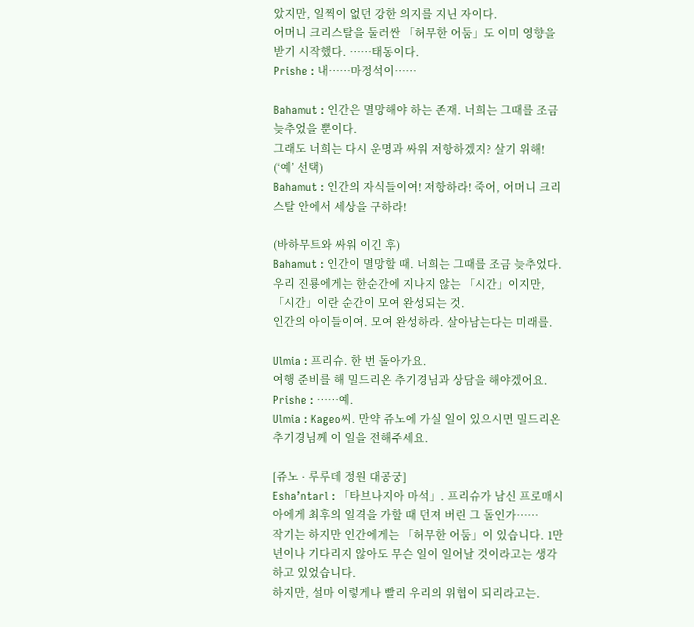았지만, 일찍이 없던 강한 의지를 지닌 자이다.
어머니 크리스탈을 둘러싼 「허무한 어둠」도 이미 영향을 받기 시작했다. ……태동이다.
Prishe : 내……마정석이……

Bahamut : 인간은 멸망해야 하는 존재. 너희는 그때를 조금 늦추었을 뿐이다.
그래도 너희는 다시 운명과 싸워 저항하겠지? 살기 위해!
(‘예’ 선택)
Bahamut : 인간의 자식들이여! 저항하라! 죽어, 어머니 크리스탈 안에서 세상을 구하라!

(바하무트와 싸워 이긴 후)
Bahamut : 인간이 멸망할 때. 너희는 그때를 조금 늦추었다.
우리 진룡에게는 한순간에 지나지 않는 「시간」이지만, 「시간」이란 순간이 모여 완성되는 것.
인간의 아이들이여. 모여 완성하라. 살아남는다는 미래를.

Ulmia : 프리슈. 한 번 돌아가요.
여행 준비를 해 밀드리온 추기경님과 상담을 해야겠어요.
Prishe : ……예.
Ulmia : Kageo씨. 만약 쥬노에 가실 일이 있으시면 밀드리온 추기경님께 이 일을 전해주세요.

[쥬노 · 루루데 정원 대공궁]
Esha’ntarl : 「타브나지아 마석」. 프리슈가 남신 프로매시아에게 최후의 일격을 가할 때 던져 버린 그 돌인가……
작기는 하지만 인간에게는 「허무한 어둠」이 있습니다. 1만 년이나 기다리지 않아도 무슨 일이 일어날 것이라고는 생각하고 있었습니다.
하지만, 설마 이렇게나 빨리 우리의 위협이 되리라고는.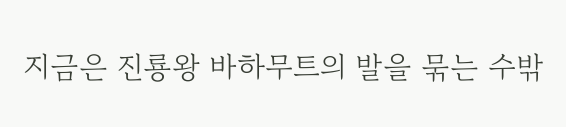지금은 진룡왕 바하무트의 발을 묶는 수밖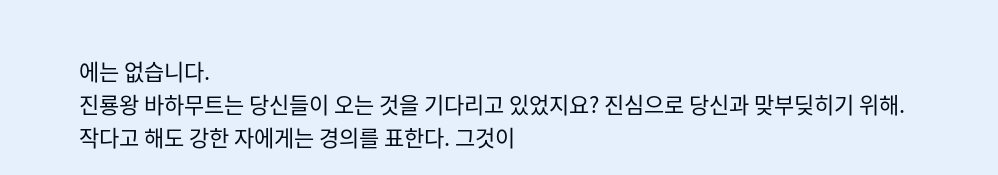에는 없습니다.
진룡왕 바하무트는 당신들이 오는 것을 기다리고 있었지요? 진심으로 당신과 맞부딪히기 위해.
작다고 해도 강한 자에게는 경의를 표한다. 그것이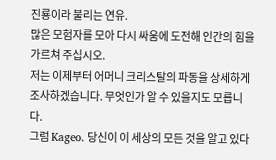진룡이라 불리는 연유.
많은 모험자를 모아 다시 싸움에 도전해 인간의 힘을 가르쳐 주십시오.
저는 이제부터 어머니 크리스탈의 파동을 상세하게 조사하겠습니다. 무엇인가 알 수 있을지도 모릅니다.
그럼 Kageo. 당신이 이 세상의 모든 것을 알고 있다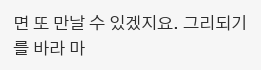면 또 만날 수 있겠지요. 그리되기를 바라 마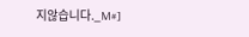지않습니다._M#]